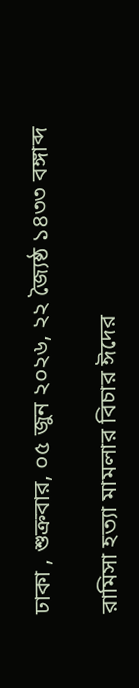ঢাকা , শুক্রবার, ০৫ জুন ২০২৬, ২২ জ্যৈষ্ঠ ১৪৩৩ বঙ্গাব্দ

রামিসা হত্যা মামলার বিচার ঈদের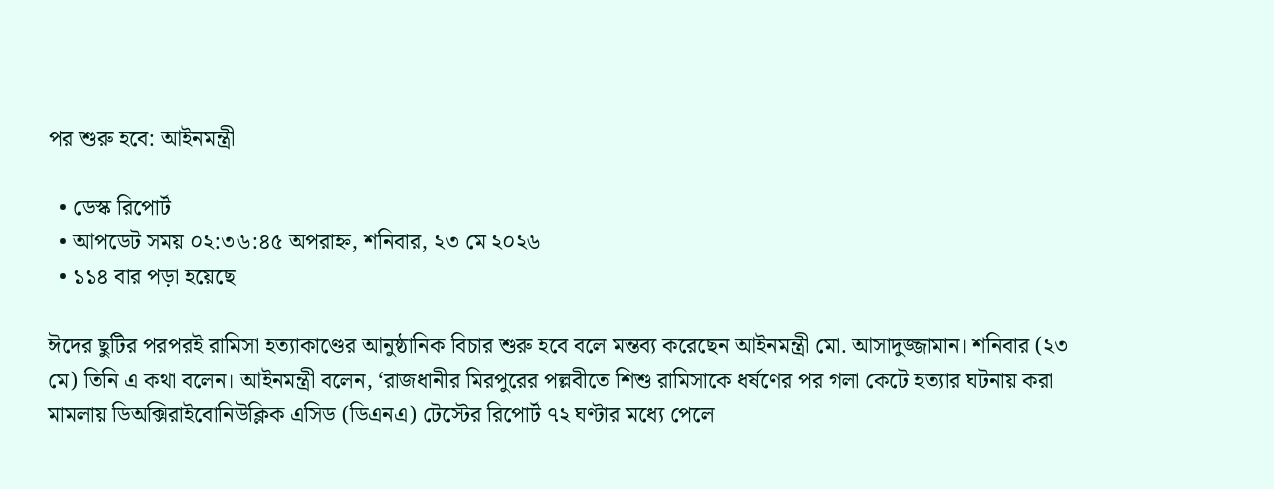পর শুরু হবে: আইনমন্ত্রী

  • ডেস্ক রিপোর্ট
  • আপডেট সময় ০২:৩৬:৪৫ অপরাহ্ন, শনিবার, ২৩ মে ২০২৬
  • ১১৪ বার পড়া হয়েছে

ঈদের ছুটির পরপরই রামিসা হত্যাকাণ্ডের আনুষ্ঠানিক বিচার শুরু হবে বলে মন্তব্য করেছেন আইনমন্ত্রী মো. আসাদুজ্জামান। শনিবার (২৩ মে) তিনি এ কথা বলেন। আইনমন্ত্রী বলেন, ‘রাজধানীর মিরপুরের পল্লবীতে শিশু রামিসাকে ধর্ষণের পর গলা কেটে হত্যার ঘটনায় করা মামলায় ডিঅক্সিরাইবোনিউক্লিক এসিড (ডিএনএ) টেস্টের রিপোর্ট ৭২ ঘণ্টার মধ্যে পেলে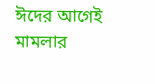ঈদের আগেই মামলার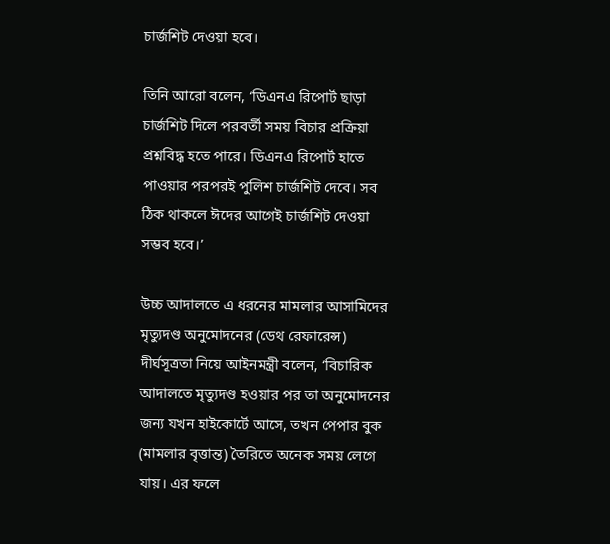চার্জশিট দেওয়া হবে।

তিনি আরো বলেন, ‘ডিএনএ রিপোর্ট ছাড়া চার্জশিট দিলে পরবর্তী সময় বিচার প্রক্রিয়া প্রশ্নবিদ্ধ হতে পারে। ডিএনএ রিপোর্ট হাতে পাওয়ার পরপরই পুলিশ চার্জশিট দেবে। সব ঠিক থাকলে ঈদের আগেই চার্জশিট দেওয়া সম্ভব হবে।’

উচ্চ আদালতে এ ধরনের মামলার আসামিদের মৃত্যুদণ্ড অনুমোদনের (ডেথ রেফারেন্স) দীর্ঘসূত্রতা নিয়ে আইনমন্ত্রী বলেন, ‘বিচারিক আদালতে মৃত্যুদণ্ড হওয়ার পর তা অনুমোদনের জন্য যখন হাইকোর্টে আসে, তখন পেপার বুক (মামলার বৃত্তান্ত) তৈরিতে অনেক সময় লেগে যায়। এর ফলে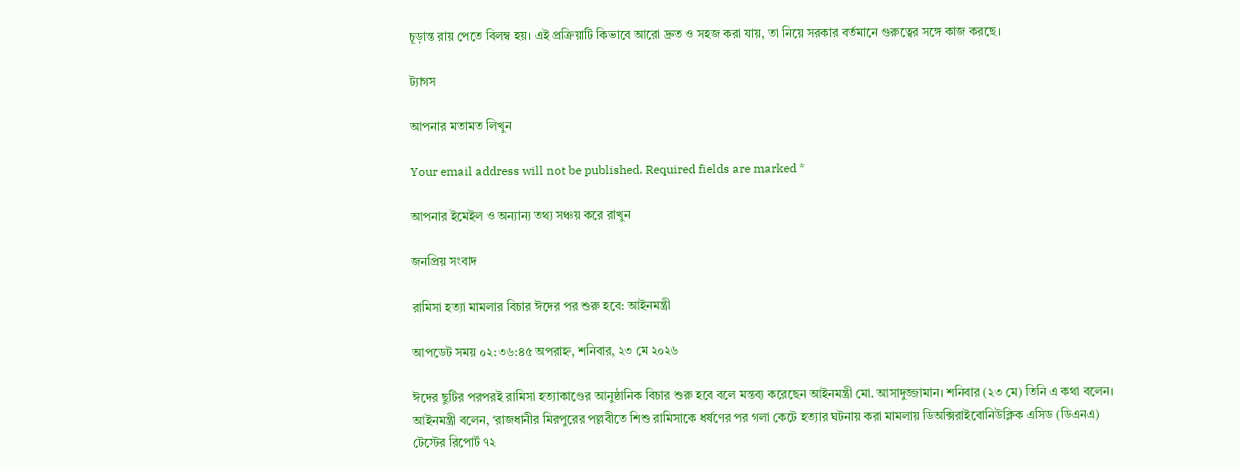চূড়ান্ত রায় পেতে বিলম্ব হয়। এই প্রক্রিয়াটি কিভাবে আরো দ্রুত ও সহজ করা যায়, তা নিয়ে সরকার বর্তমানে গুরুত্বের সঙ্গে কাজ করছে।

ট্যাগস

আপনার মতামত লিখুন

Your email address will not be published. Required fields are marked *

আপনার ইমেইল ও অন্যান্য তথ্য সঞ্চয় করে রাখুন

জনপ্রিয় সংবাদ

রামিসা হত্যা মামলার বিচার ঈদের পর শুরু হবে: আইনমন্ত্রী

আপডেট সময় ০২:৩৬:৪৫ অপরাহ্ন, শনিবার, ২৩ মে ২০২৬

ঈদের ছুটির পরপরই রামিসা হত্যাকাণ্ডের আনুষ্ঠানিক বিচার শুরু হবে বলে মন্তব্য করেছেন আইনমন্ত্রী মো. আসাদুজ্জামান। শনিবার (২৩ মে) তিনি এ কথা বলেন। আইনমন্ত্রী বলেন, ‘রাজধানীর মিরপুরের পল্লবীতে শিশু রামিসাকে ধর্ষণের পর গলা কেটে হত্যার ঘটনায় করা মামলায় ডিঅক্সিরাইবোনিউক্লিক এসিড (ডিএনএ) টেস্টের রিপোর্ট ৭২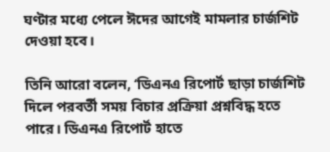ঘণ্টার মধ্যে পেলে ঈদের আগেই মামলার চার্জশিট দেওয়া হবে।

তিনি আরো বলেন, ‘ডিএনএ রিপোর্ট ছাড়া চার্জশিট দিলে পরবর্তী সময় বিচার প্রক্রিয়া প্রশ্নবিদ্ধ হতে পারে। ডিএনএ রিপোর্ট হাতে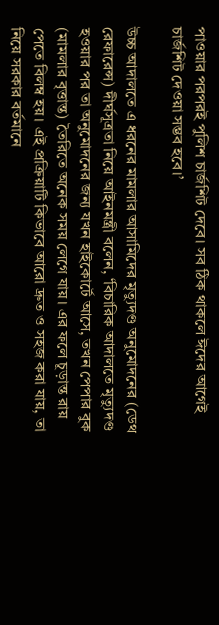পাওয়ার পরপরই পুলিশ চার্জশিট দেবে। সব ঠিক থাকলে ঈদের আগেই চার্জশিট দেওয়া সম্ভব হবে।’

উচ্চ আদালতে এ ধরনের মামলার আসামিদের মৃত্যুদণ্ড অনুমোদনের (ডেথ রেফারেন্স) দীর্ঘসূত্রতা নিয়ে আইনমন্ত্রী বলেন, ‘বিচারিক আদালতে মৃত্যুদণ্ড হওয়ার পর তা অনুমোদনের জন্য যখন হাইকোর্টে আসে, তখন পেপার বুক (মামলার বৃত্তান্ত) তৈরিতে অনেক সময় লেগে যায়। এর ফলে চূড়ান্ত রায় পেতে বিলম্ব হয়। এই প্রক্রিয়াটি কিভাবে আরো দ্রুত ও সহজ করা যায়, তা নিয়ে সরকার বর্তমানে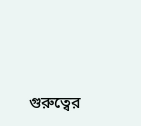গুরুত্বের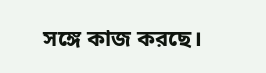সঙ্গে কাজ করছে।